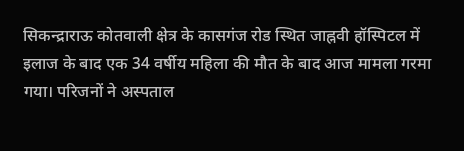सिकन्द्राराऊ कोतवाली क्षेत्र के कासगंज रोड स्थित जाह्नवी हॉस्पिटल में इलाज के बाद एक 34 वर्षीय महिला की मौत के बाद आज मामला गरमा गया। परिजनों ने अस्पताल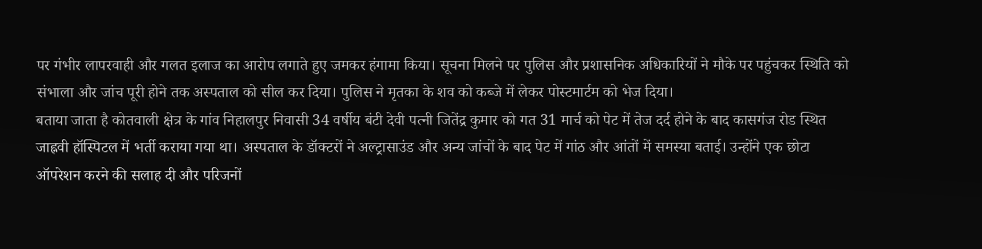पर गंभीर लापरवाही और गलत इलाज का आरोप लगाते हुए जमकर हंगामा किया। सूचना मिलने पर पुलिस और प्रशासनिक अधिकारियों ने मौके पर पहुंचकर स्थिति को संभाला और जांच पूरी होने तक अस्पताल को सील कर दिया। पुलिस ने मृतका के शव को कब्जे में लेकर पोस्टमार्टम को भेज दिया।
बताया जाता है कोतवाली क्षेत्र के गांव निहालपुर निवासी 34 वर्षीय बंटी देवी पत्नी जितेंद्र कुमार को गत 31 मार्च को पेट में तेज दर्द होने के बाद कासगंज रोड स्थित जाह्नवी हॉस्पिटल में भर्ती कराया गया था। अस्पताल के डॉक्टरों ने अल्ट्रासाउंड और अन्य जांचों के बाद पेट में गांठ और आंतों में समस्या बताई। उन्होंने एक छोटा ऑपरेशन करने की सलाह दी और परिजनों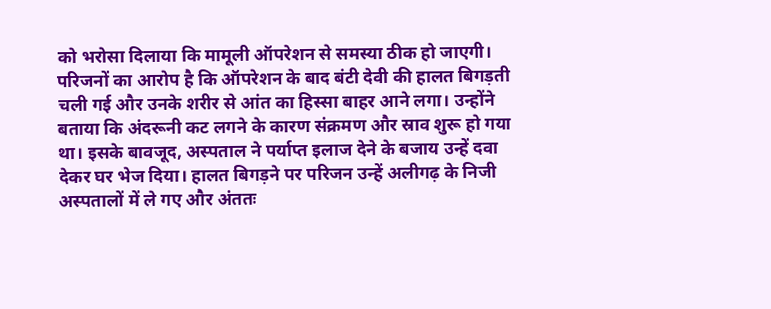को भरोसा दिलाया कि मामूली ऑपरेशन से समस्या ठीक हो जाएगी। परिजनों का आरोप है कि ऑपरेशन के बाद बंटी देवी की हालत बिगड़ती चली गई और उनके शरीर से आंत का हिस्सा बाहर आने लगा। उन्होंने बताया कि अंदरूनी कट लगने के कारण संक्रमण और स्राव शुरू हो गया था। इसके बावजूद, अस्पताल ने पर्याप्त इलाज देने के बजाय उन्हें दवा देकर घर भेज दिया। हालत बिगड़ने पर परिजन उन्हें अलीगढ़ के निजी अस्पतालों में ले गए और अंततः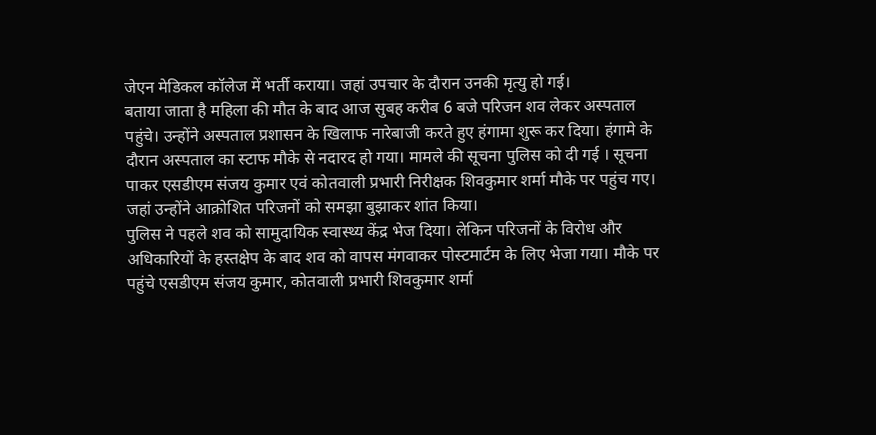जेएन मेडिकल कॉलेज में भर्ती कराया। जहां उपचार के दौरान उनकी मृत्यु हो गई।
बताया जाता है महिला की मौत के बाद आज सुबह करीब 6 बजे परिजन शव लेकर अस्पताल पहुंचे। उन्होंने अस्पताल प्रशासन के खिलाफ नारेबाजी करते हुए हंगामा शुरू कर दिया। हंगामे के दौरान अस्पताल का स्टाफ मौके से नदारद हो गया। मामले की सूचना पुलिस को दी गई । सूचना पाकर एसडीएम संजय कुमार एवं कोतवाली प्रभारी निरीक्षक शिवकुमार शर्मा मौके पर पहुंच गए। जहां उन्होंने आक्रोशित परिजनों को समझा बुझाकर शांत किया।
पुलिस ने पहले शव को सामुदायिक स्वास्थ्य केंद्र भेज दिया। लेकिन परिजनों के विरोध और अधिकारियों के हस्तक्षेप के बाद शव को वापस मंगवाकर पोस्टमार्टम के लिए भेजा गया। मौके पर पहुंचे एसडीएम संजय कुमार, कोतवाली प्रभारी शिवकुमार शर्मा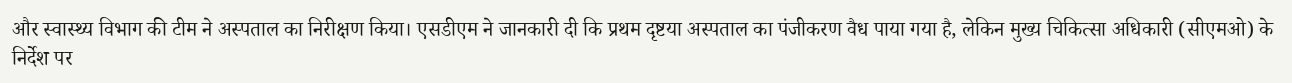और स्वास्थ्य विभाग की टीम ने अस्पताल का निरीक्षण किया। एसडीएम ने जानकारी दी कि प्रथम दृष्टया अस्पताल का पंजीकरण वैध पाया गया है, लेकिन मुख्य चिकित्सा अधिकारी (सीएमओ) के निर्देश पर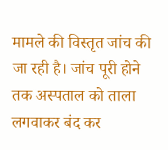मामले की विस्तृत जांच की जा रही है। जांच पूरी होने तक अस्पताल को ताला लगवाकर बंद कर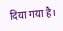दिया गया है।